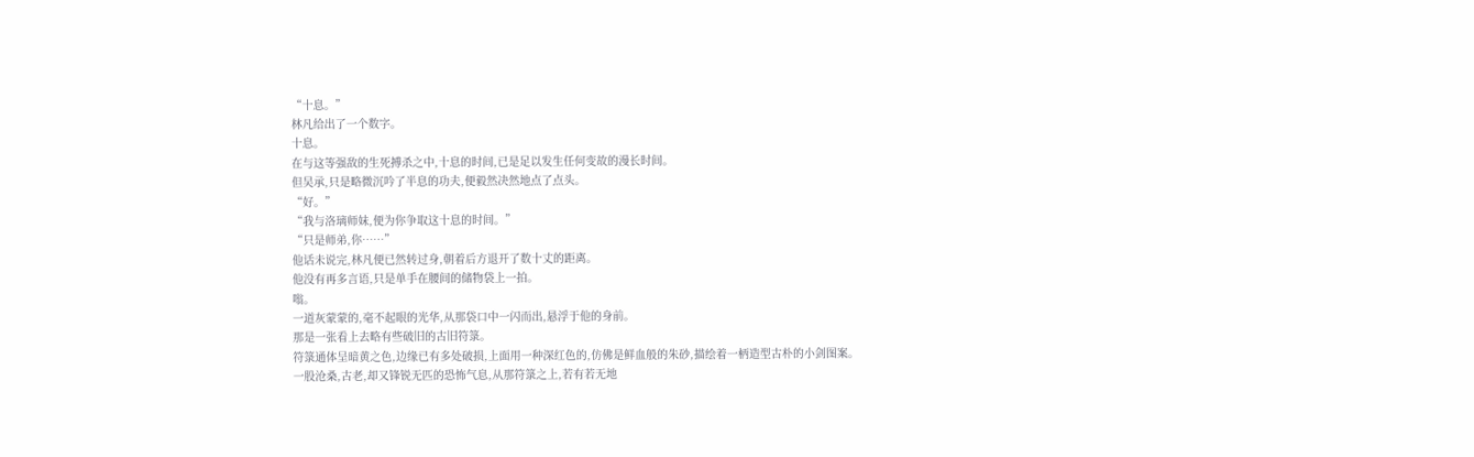“十息。”
林凡给出了一个数字。
十息。
在与这等强敌的生死搏杀之中,十息的时间,已是足以发生任何变故的漫长时间。
但吴承,只是略微沉吟了半息的功夫,便毅然决然地点了点头。
“好。”
“我与洛璃师妹,便为你争取这十息的时间。”
“只是师弟,你……”
他话未说完,林凡便已然转过身,朝着后方退开了数十丈的距离。
他没有再多言语,只是单手在腰间的储物袋上一拍。
嗡。
一道灰蒙蒙的,毫不起眼的光华,从那袋口中一闪而出,悬浮于他的身前。
那是一张看上去略有些破旧的古旧符箓。
符箓通体呈暗黄之色,边缘已有多处破损,上面用一种深红色的,仿佛是鲜血般的朱砂,描绘着一柄造型古朴的小剑图案。
一股沧桑,古老,却又锋锐无匹的恐怖气息,从那符箓之上,若有若无地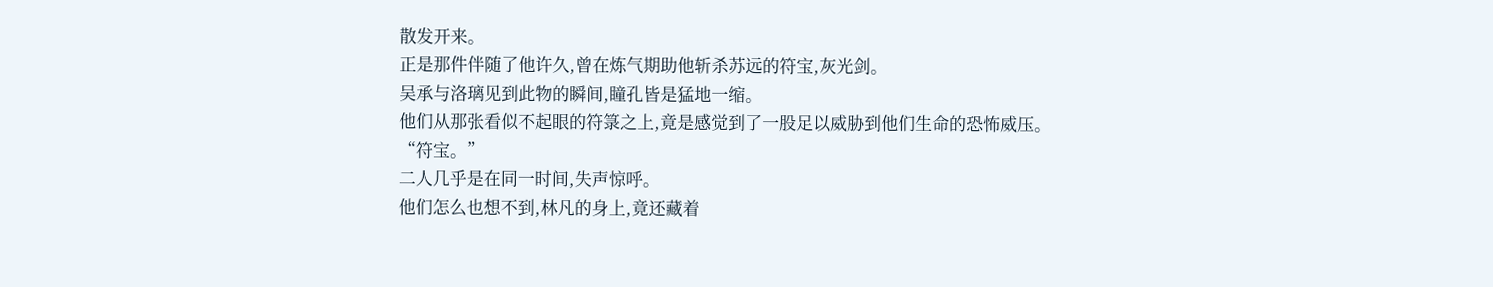散发开来。
正是那件伴随了他许久,曾在炼气期助他斩杀苏远的符宝,灰光剑。
吴承与洛璃见到此物的瞬间,瞳孔皆是猛地一缩。
他们从那张看似不起眼的符箓之上,竟是感觉到了一股足以威胁到他们生命的恐怖威压。
“符宝。”
二人几乎是在同一时间,失声惊呼。
他们怎么也想不到,林凡的身上,竟还藏着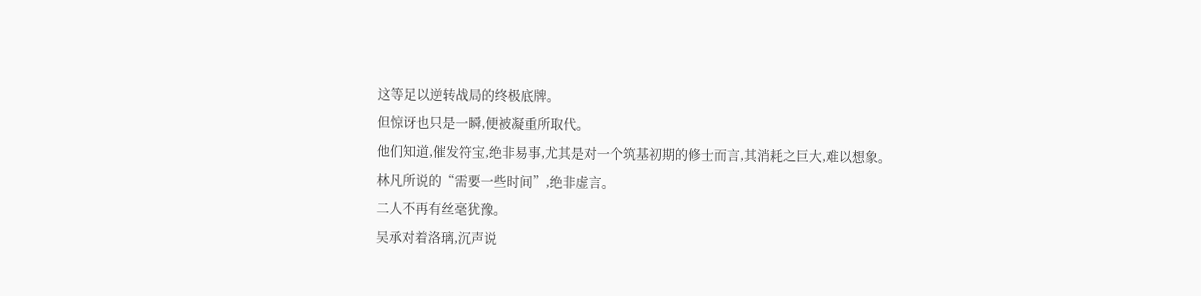这等足以逆转战局的终极底牌。
但惊讶也只是一瞬,便被凝重所取代。
他们知道,催发符宝,绝非易事,尤其是对一个筑基初期的修士而言,其消耗之巨大,难以想象。
林凡所说的“需要一些时间”,绝非虚言。
二人不再有丝毫犹豫。
吴承对着洛璃,沉声说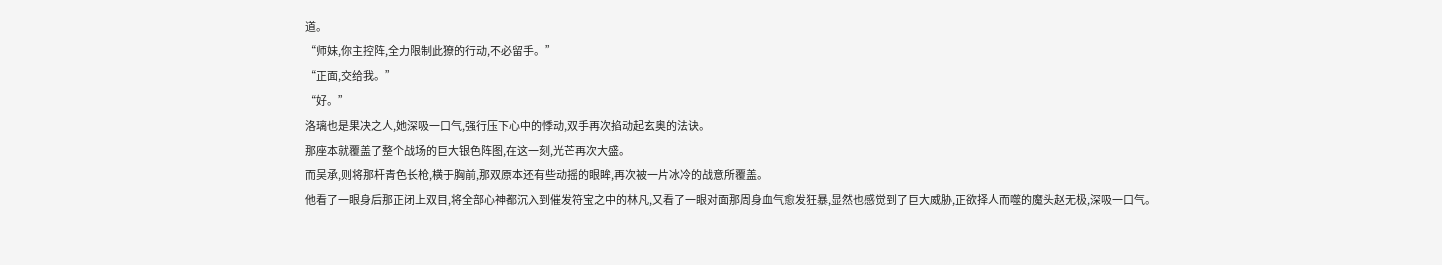道。
“师妹,你主控阵,全力限制此獠的行动,不必留手。”
“正面,交给我。”
“好。”
洛璃也是果决之人,她深吸一口气,强行压下心中的悸动,双手再次掐动起玄奥的法诀。
那座本就覆盖了整个战场的巨大银色阵图,在这一刻,光芒再次大盛。
而吴承,则将那杆青色长枪,横于胸前,那双原本还有些动摇的眼眸,再次被一片冰冷的战意所覆盖。
他看了一眼身后那正闭上双目,将全部心神都沉入到催发符宝之中的林凡,又看了一眼对面那周身血气愈发狂暴,显然也感觉到了巨大威胁,正欲择人而噬的魔头赵无极,深吸一口气。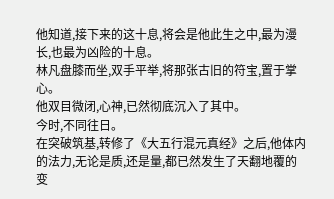他知道,接下来的这十息,将会是他此生之中,最为漫长,也最为凶险的十息。
林凡盘膝而坐,双手平举,将那张古旧的符宝,置于掌心。
他双目微闭,心神,已然彻底沉入了其中。
今时,不同往日。
在突破筑基,转修了《大五行混元真经》之后,他体内的法力,无论是质,还是量,都已然发生了天翻地覆的变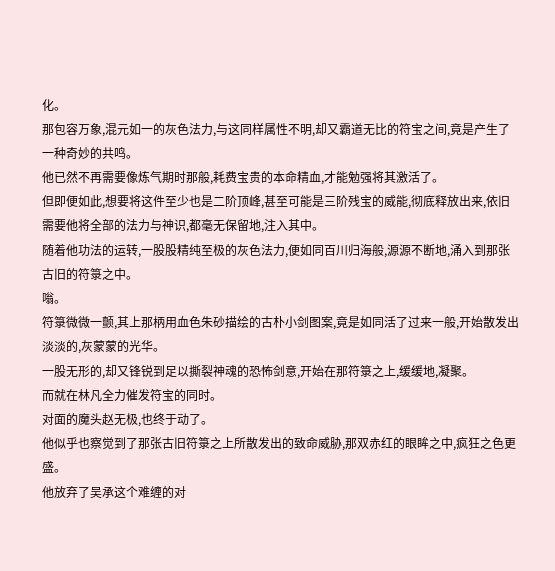化。
那包容万象,混元如一的灰色法力,与这同样属性不明,却又霸道无比的符宝之间,竟是产生了一种奇妙的共鸣。
他已然不再需要像炼气期时那般,耗费宝贵的本命精血,才能勉强将其激活了。
但即便如此,想要将这件至少也是二阶顶峰,甚至可能是三阶残宝的威能,彻底释放出来,依旧需要他将全部的法力与神识,都毫无保留地,注入其中。
随着他功法的运转,一股股精纯至极的灰色法力,便如同百川归海般,源源不断地,涌入到那张古旧的符箓之中。
嗡。
符箓微微一颤,其上那柄用血色朱砂描绘的古朴小剑图案,竟是如同活了过来一般,开始散发出淡淡的,灰蒙蒙的光华。
一股无形的,却又锋锐到足以撕裂神魂的恐怖剑意,开始在那符箓之上,缓缓地,凝聚。
而就在林凡全力催发符宝的同时。
对面的魔头赵无极,也终于动了。
他似乎也察觉到了那张古旧符箓之上所散发出的致命威胁,那双赤红的眼眸之中,疯狂之色更盛。
他放弃了吴承这个难缠的对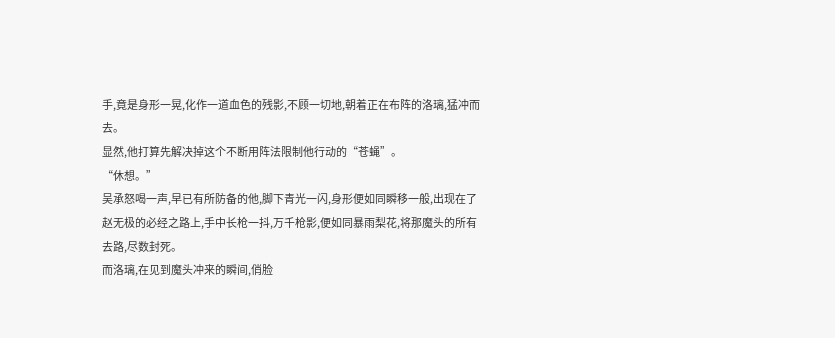手,竟是身形一晃,化作一道血色的残影,不顾一切地,朝着正在布阵的洛璃,猛冲而去。
显然,他打算先解决掉这个不断用阵法限制他行动的“苍蝇”。
“休想。”
吴承怒喝一声,早已有所防备的他,脚下青光一闪,身形便如同瞬移一般,出现在了赵无极的必经之路上,手中长枪一抖,万千枪影,便如同暴雨梨花,将那魔头的所有去路,尽数封死。
而洛璃,在见到魔头冲来的瞬间,俏脸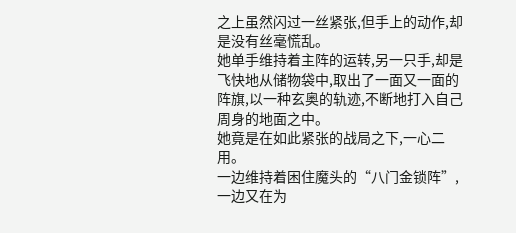之上虽然闪过一丝紧张,但手上的动作,却是没有丝毫慌乱。
她单手维持着主阵的运转,另一只手,却是飞快地从储物袋中,取出了一面又一面的阵旗,以一种玄奥的轨迹,不断地打入自己周身的地面之中。
她竟是在如此紧张的战局之下,一心二用。
一边维持着困住魔头的“八门金锁阵”,一边又在为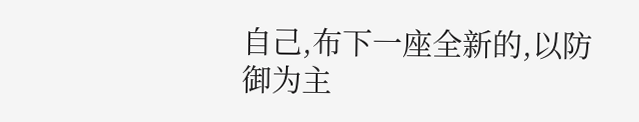自己,布下一座全新的,以防御为主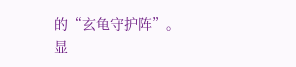的“玄龟守护阵”。
显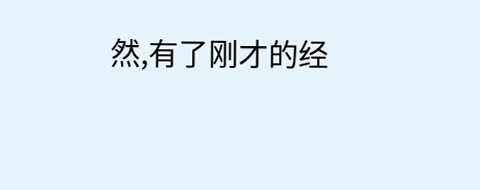然,有了刚才的经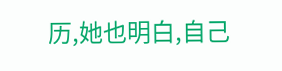历,她也明白,自己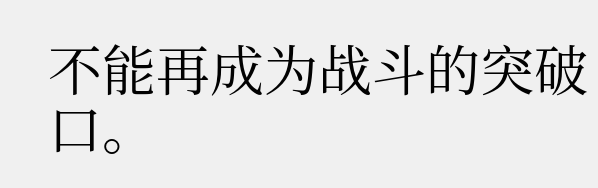不能再成为战斗的突破口。